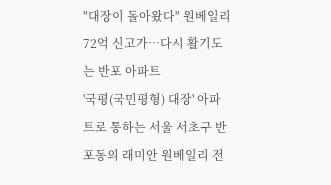"대장이 돌아왔다" 원베일리 72억 신고가…다시 활기도는 반포 아파트
'국평(국민평형) 대장' 아파트로 통하는 서울 서초구 반포동의 래미안 원베일리 전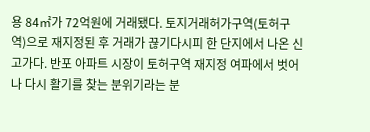용 84㎡가 72억원에 거래됐다. 토지거래허가구역(토허구역)으로 재지정된 후 거래가 끊기다시피 한 단지에서 나온 신고가다. 반포 아파트 시장이 토허구역 재지정 여파에서 벗어나 다시 활기를 찾는 분위기라는 분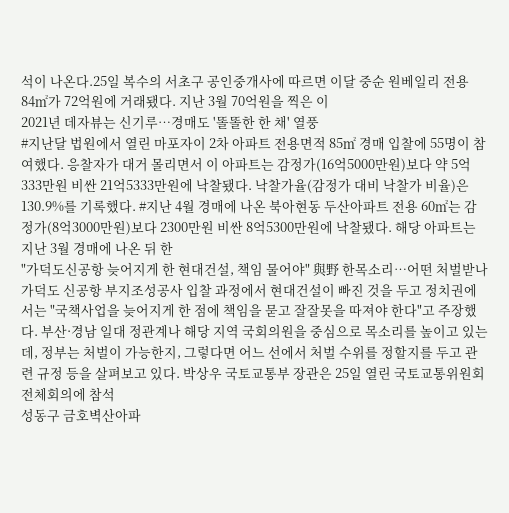석이 나온다.25일 복수의 서초구 공인중개사에 따르면 이달 중순 원베일리 전용 84㎡가 72억원에 거래됐다. 지난 3월 70억원을 찍은 이
2021년 데자뷰는 신기루…경매도 '똘똘한 한 채' 열풍
#지난달 법원에서 열린 마포자이 2차 아파트 전용면적 85㎡ 경매 입찰에 55명이 참여했다. 응찰자가 대거 몰리면서 이 아파트는 감정가(16억5000만원)보다 약 5억333만원 비싼 21억5333만원에 낙찰됐다. 낙찰가율(감정가 대비 낙찰가 비율)은 130.9%를 기록했다. #지난 4월 경매에 나온 북아현동 두산아파트 전용 60㎡는 감정가(8억3000만원)보다 2300만원 비싼 8억5300만원에 낙찰됐다. 해당 아파트는 지난 3월 경매에 나온 뒤 한
"가덕도신공항 늦어지게 한 현대건설, 책임 물어야" 與野 한목소리…어떤 처벌받나
가덕도 신공항 부지조성공사 입찰 과정에서 현대건설이 빠진 것을 두고 정치권에서는 "국책사업을 늦어지게 한 점에 책임을 묻고 잘잘못을 따져야 한다"고 주장했다. 부산·경남 일대 정관계나 해당 지역 국회의원을 중심으로 목소리를 높이고 있는데, 정부는 처벌이 가능한지, 그렇다면 어느 선에서 처벌 수위를 정할지를 두고 관련 규정 등을 살펴보고 있다. 박상우 국토교통부 장관은 25일 열린 국토교통위원회 전체회의에 참석
성동구 금호벽산아파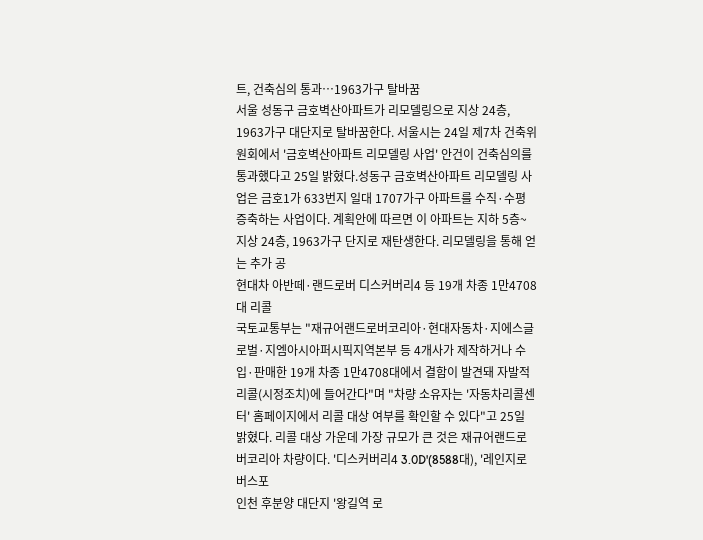트, 건축심의 통과…1963가구 탈바꿈
서울 성동구 금호벽산아파트가 리모델링으로 지상 24층, 1963가구 대단지로 탈바꿈한다. 서울시는 24일 제7차 건축위원회에서 '금호벽산아파트 리모델링 사업' 안건이 건축심의를 통과했다고 25일 밝혔다.성동구 금호벽산아파트 리모델링 사업은 금호1가 633번지 일대 1707가구 아파트를 수직·수평 증축하는 사업이다. 계획안에 따르면 이 아파트는 지하 5층~지상 24층, 1963가구 단지로 재탄생한다. 리모델링을 통해 얻는 추가 공
현대차 아반떼·랜드로버 디스커버리4 등 19개 차종 1만4708대 리콜
국토교통부는 "재규어랜드로버코리아·현대자동차·지에스글로벌·지엠아시아퍼시픽지역본부 등 4개사가 제작하거나 수입·판매한 19개 차종 1만4708대에서 결함이 발견돼 자발적 리콜(시정조치)에 들어간다"며 "차량 소유자는 '자동차리콜센터' 홈페이지에서 리콜 대상 여부를 확인할 수 있다"고 25일 밝혔다. 리콜 대상 가운데 가장 규모가 큰 것은 재규어랜드로버코리아 차량이다. '디스커버리4 3.0D'(8588대), '레인지로버스포
인천 후분양 대단지 '왕길역 로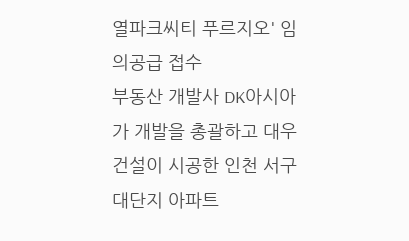열파크씨티 푸르지오' 임의공급 접수
부동산 개발사 DK아시아가 개발을 총괄하고 대우건설이 시공한 인천 서구 대단지 아파트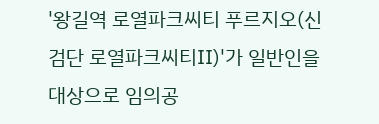'왕길역 로열파크씨티 푸르지오(신검단 로열파크씨티Ⅱ)'가 일반인을 대상으로 임의공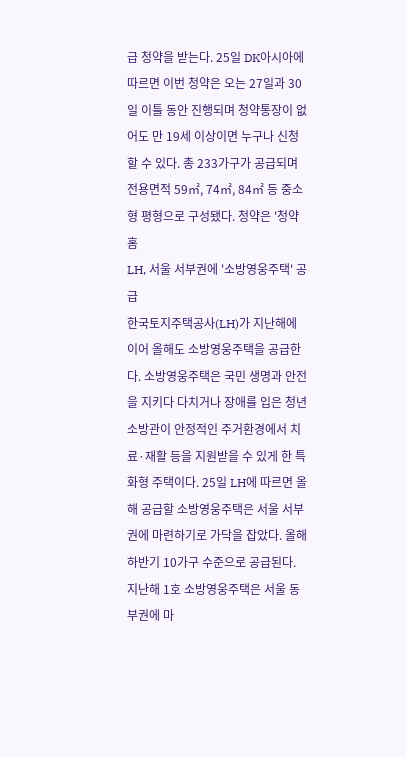급 청약을 받는다. 25일 DK아시아에 따르면 이번 청약은 오는 27일과 30일 이틀 동안 진행되며 청약통장이 없어도 만 19세 이상이면 누구나 신청할 수 있다. 총 233가구가 공급되며 전용면적 59㎡, 74㎡, 84㎡ 등 중소형 평형으로 구성됐다. 청약은 '청약홈
LH, 서울 서부권에 '소방영웅주택' 공급
한국토지주택공사(LH)가 지난해에 이어 올해도 소방영웅주택을 공급한다. 소방영웅주택은 국민 생명과 안전을 지키다 다치거나 장애를 입은 청년 소방관이 안정적인 주거환경에서 치료·재활 등을 지원받을 수 있게 한 특화형 주택이다. 25일 LH에 따르면 올해 공급할 소방영웅주택은 서울 서부권에 마련하기로 가닥을 잡았다. 올해 하반기 10가구 수준으로 공급된다. 지난해 1호 소방영웅주택은 서울 동부권에 마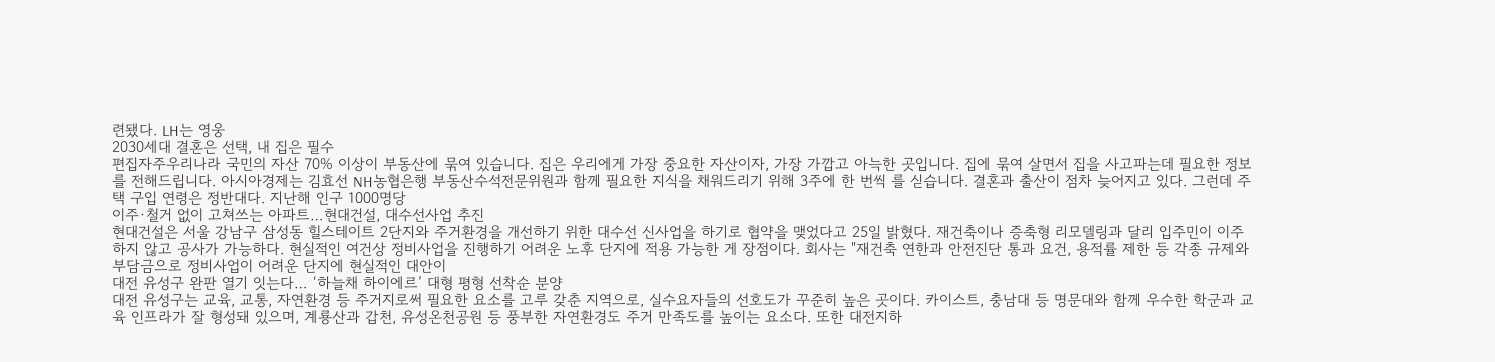련됐다. LH는 영웅
2030세대 결혼은 선택, 내 집은 필수
편집자주우리나라 국민의 자산 70% 이상이 부동산에 묶여 있습니다. 집은 우리에게 가장 중요한 자산이자, 가장 가깝고 아늑한 곳입니다. 집에 묶여 살면서 집을 사고파는데 필요한 정보를 전해드립니다. 아시아경제는 김효선 NH농협은행 부동산수석전문위원과 함께 필요한 지식을 채워드리기 위해 3주에 한 번씩 를 싣습니다. 결혼과 출산이 점차 늦어지고 있다. 그런데 주택 구입 연령은 정반대다. 지난해 인구 1000명당
이주·철거 없이 고쳐쓰는 아파트…현대건설, 대수선사업 추진
현대건설은 서울 강남구 삼성동 힐스테이트 2단지와 주거환경을 개선하기 위한 대수선 신사업을 하기로 협약을 맺었다고 25일 밝혔다. 재건축이나 증축형 리모델링과 달리 입주민이 이주하지 않고 공사가 가능하다. 현실적인 여건상 정비사업을 진행하기 어려운 노후 단지에 적용 가능한 게 장점이다. 회사는 "재건축 연한과 안전진단 통과 요건, 용적률 제한 등 각종 규제와 부담금으로 정비사업이 어려운 단지에 현실적인 대안이
대전 유성구 완판 열기 잇는다… ‘하늘채 하이에르’ 대형 평형 선착순 분양
대전 유성구는 교육, 교통, 자연환경 등 주거지로써 필요한 요소를 고루 갖춘 지역으로, 실수요자들의 선호도가 꾸준히 높은 곳이다. 카이스트, 충남대 등 명문대와 함께 우수한 학군과 교육 인프라가 잘 형성돼 있으며, 계룡산과 갑천, 유성온천공원 등 풍부한 자연환경도 주거 만족도를 높이는 요소다. 또한 대전지하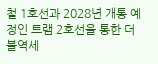철 1호선과 2028년 개통 예정인 트램 2호선을 통한 더블역세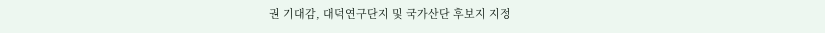권 기대감, 대덕연구단지 및 국가산단 후보지 지정